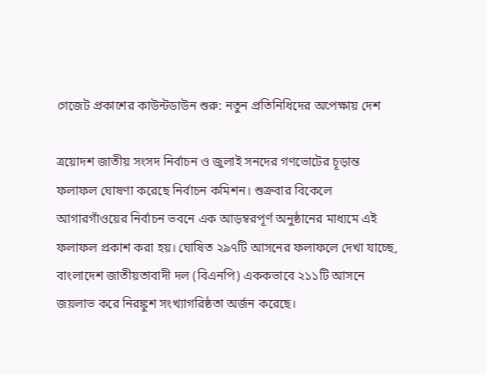গেজেট প্রকাশের কাউন্টডাউন শুরু: নতুন প্রতিনিধিদের অপেক্ষায় দেশ

ত্রয়োদশ জাতীয় সংসদ নির্বাচন ও জুলাই সনদের গণভোটের চূড়ান্ত ফলাফল ঘোষণা করেছে নির্বাচন কমিশন। শুক্রবার বিকেলে আগারগাঁওয়ের নির্বাচন ভবনে এক আড়ম্বরপূর্ণ অনুষ্ঠানের মাধ্যমে এই ফলাফল প্রকাশ করা হয়। ঘোষিত ২৯৭টি আসনের ফলাফলে দেখা যাচ্ছে, বাংলাদেশ জাতীয়তাবাদী দল (বিএনপি) এককভাবে ২১১টি আসনে জয়লাভ করে নিরঙ্কুশ সংখ্যাগরিষ্ঠতা অর্জন করেছে।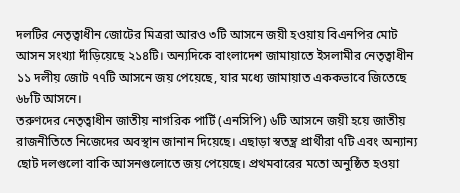দলটির নেতৃত্বাধীন জোটের মিত্ররা আরও ৩টি আসনে জয়ী হওয়ায় বিএনপির মোট আসন সংখ্যা দাঁড়িয়েছে ২১৪টি। অন্যদিকে বাংলাদেশ জামায়াতে ইসলামীর নেতৃত্বাধীন ১১ দলীয় জোট ৭৭টি আসনে জয় পেয়েছে, যার মধ্যে জামায়াত এককভাবে জিতেছে ৬৮টি আসনে।
তরুণদের নেতৃত্বাধীন জাতীয় নাগরিক পার্টি (এনসিপি) ৬টি আসনে জয়ী হয়ে জাতীয় রাজনীতিতে নিজেদের অবস্থান জানান দিয়েছে। এছাড়া স্বতন্ত্র প্রার্থীরা ৭টি এবং অন্যান্য ছোট দলগুলো বাকি আসনগুলোতে জয় পেয়েছে। প্রথমবারের মতো অনুষ্ঠিত হওয়া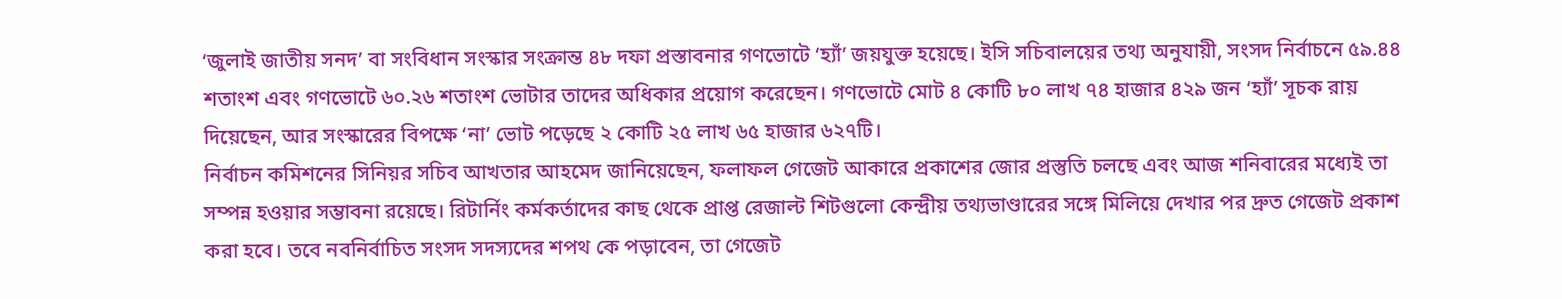‘জুলাই জাতীয় সনদ’ বা সংবিধান সংস্কার সংক্রান্ত ৪৮ দফা প্রস্তাবনার গণভোটে ‘হ্যাঁ’ জয়যুক্ত হয়েছে। ইসি সচিবালয়ের তথ্য অনুযায়ী, সংসদ নির্বাচনে ৫৯.৪৪ শতাংশ এবং গণভোটে ৬০.২৬ শতাংশ ভোটার তাদের অধিকার প্রয়োগ করেছেন। গণভোটে মোট ৪ কোটি ৮০ লাখ ৭৪ হাজার ৪২৯ জন ‘হ্যাঁ’ সূচক রায় দিয়েছেন, আর সংস্কারের বিপক্ষে ‘না’ ভোট পড়েছে ২ কোটি ২৫ লাখ ৬৫ হাজার ৬২৭টি।
নির্বাচন কমিশনের সিনিয়র সচিব আখতার আহমেদ জানিয়েছেন, ফলাফল গেজেট আকারে প্রকাশের জোর প্রস্তুতি চলছে এবং আজ শনিবারের মধ্যেই তা সম্পন্ন হওয়ার সম্ভাবনা রয়েছে। রিটার্নিং কর্মকর্তাদের কাছ থেকে প্রাপ্ত রেজাল্ট শিটগুলো কেন্দ্রীয় তথ্যভাণ্ডারের সঙ্গে মিলিয়ে দেখার পর দ্রুত গেজেট প্রকাশ করা হবে। তবে নবনির্বাচিত সংসদ সদস্যদের শপথ কে পড়াবেন, তা গেজেট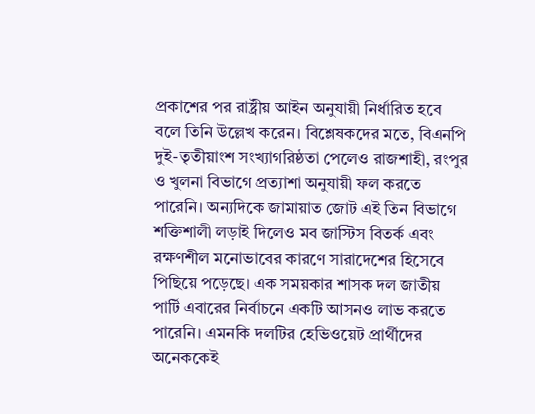প্রকাশের পর রাষ্ট্রীয় আইন অনুযায়ী নির্ধারিত হবে বলে তিনি উল্লেখ করেন। বিশ্লেষকদের মতে, বিএনপি দুই-তৃতীয়াংশ সংখ্যাগরিষ্ঠতা পেলেও রাজশাহী, রংপুর ও খুলনা বিভাগে প্রত্যাশা অনুযায়ী ফল করতে পারেনি। অন্যদিকে জামায়াত জোট এই তিন বিভাগে শক্তিশালী লড়াই দিলেও মব জাস্টিস বিতর্ক এবং রক্ষণশীল মনোভাবের কারণে সারাদেশের হিসেবে পিছিয়ে পড়েছে। এক সময়কার শাসক দল জাতীয় পার্টি এবারের নির্বাচনে একটি আসনও লাভ করতে পারেনি। এমনকি দলটির হেভিওয়েট প্রার্থীদের অনেককেই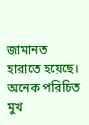জামানত হারাতে হয়েছে। অনেক পরিচিত মুখ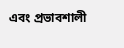এবং প্রভাবশালী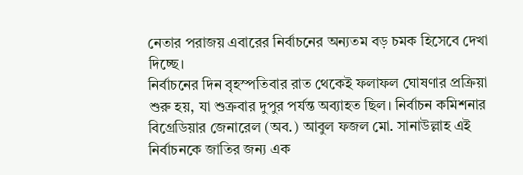নেতার পরাজয় এবারের নির্বাচনের অন্যতম বড় চমক হিসেবে দেখা দিচ্ছে।
নির্বাচনের দিন বৃহস্পতিবার রাত থেকেই ফলাফল ঘোষণার প্রক্রিয়া শুরু হয়, যা শুক্রবার দুপুর পর্যন্ত অব্যাহত ছিল। নির্বাচন কমিশনার বিগ্রেডিয়ার জেনারেল (অব.) আবুল ফজল মো. সানাউল্লাহ এই নির্বাচনকে জাতির জন্য এক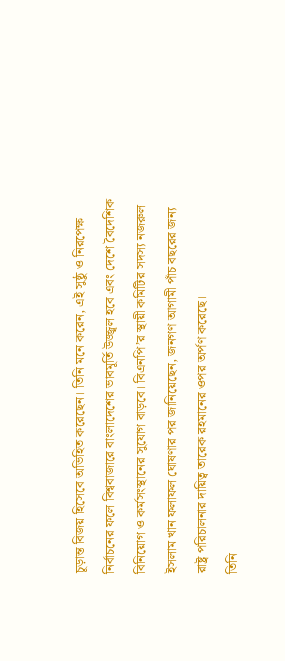চূড়ান্ত বিজয় হিসেবে অভিহিত করেছেন। তিনি মনে করেন, এই সুষ্ঠু ও নিরপেক্ষ নির্বাচনের ফলে বিশ্ববাজারে বাংলাদেশের ভাবমূর্তি উজ্জ্বল হবে এবং দেশে বৈদেশিক বিনিয়োগ ও কর্মসংস্থানের সুযোগ বাড়বে। বিএনপি’র স্থায়ী কমিটির সদস্য নজরুল ইসলাম খান ফলাফল ঘোষণার পর জানিয়েছেন, জনগণ আগামী পাঁচ বছরের জন্য রাষ্ট্র পরিচালনার দায়িত্ব তারেক রহমানের ওপর অর্পণ করেছে।
তিনি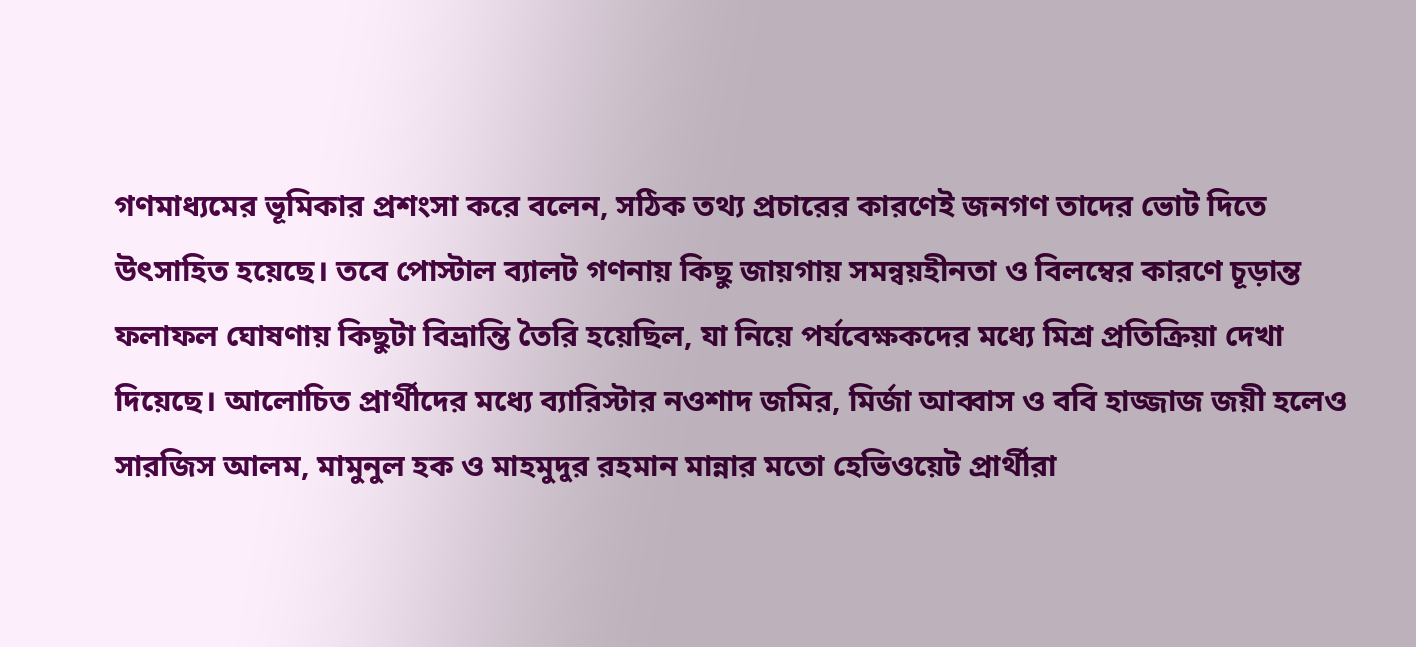গণমাধ্যমের ভূমিকার প্রশংসা করে বলেন, সঠিক তথ্য প্রচারের কারণেই জনগণ তাদের ভোট দিতে উৎসাহিত হয়েছে। তবে পোস্টাল ব্যালট গণনায় কিছু জায়গায় সমন্বয়হীনতা ও বিলম্বের কারণে চূড়ান্ত ফলাফল ঘোষণায় কিছুটা বিভ্রান্তি তৈরি হয়েছিল, যা নিয়ে পর্যবেক্ষকদের মধ্যে মিশ্র প্রতিক্রিয়া দেখা দিয়েছে। আলোচিত প্রার্থীদের মধ্যে ব্যারিস্টার নওশাদ জমির, মির্জা আব্বাস ও ববি হাজ্জাজ জয়ী হলেও সারজিস আলম, মামুনুল হক ও মাহমুদুর রহমান মান্নার মতো হেভিওয়েট প্রার্থীরা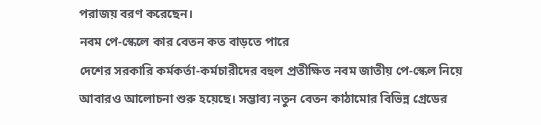পরাজয় বরণ করেছেন।
নবম পে-স্কেলে কার বেতন কত বাড়তে পারে
দেশের সরকারি কর্মকর্তা-কর্মচারীদের বহুল প্রতীক্ষিত নবম জাতীয় পে-স্কেল নিয়ে আবারও আলোচনা শুরু হয়েছে। সম্ভাব্য নতুন বেতন কাঠামোর বিভিন্ন গ্রেডের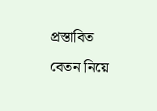প্রস্তাবিত বেতন নিয়ে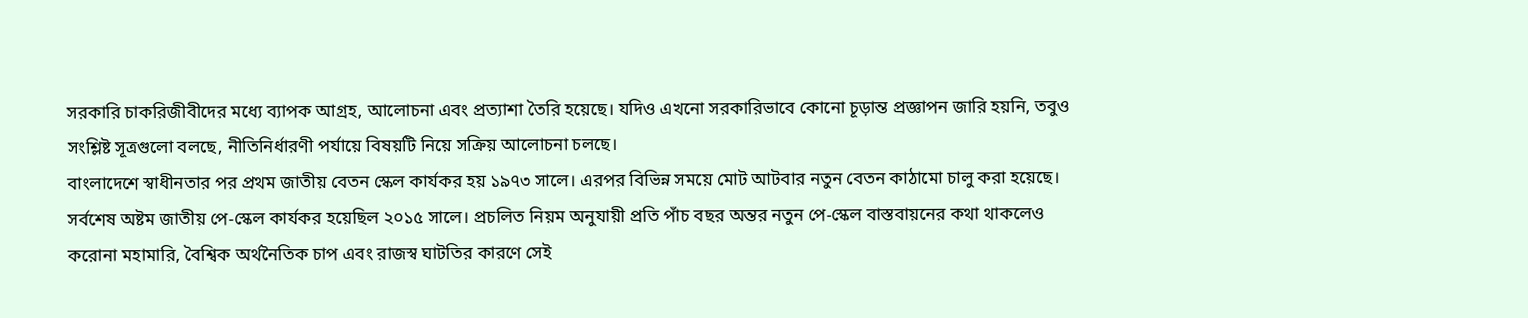সরকারি চাকরিজীবীদের মধ্যে ব্যাপক আগ্রহ, আলোচনা এবং প্রত্যাশা তৈরি হয়েছে। যদিও এখনো সরকারিভাবে কোনো চূড়ান্ত প্রজ্ঞাপন জারি হয়নি, তবুও সংশ্লিষ্ট সূত্রগুলো বলছে, নীতিনির্ধারণী পর্যায়ে বিষয়টি নিয়ে সক্রিয় আলোচনা চলছে।
বাংলাদেশে স্বাধীনতার পর প্রথম জাতীয় বেতন স্কেল কার্যকর হয় ১৯৭৩ সালে। এরপর বিভিন্ন সময়ে মোট আটবার নতুন বেতন কাঠামো চালু করা হয়েছে। সর্বশেষ অষ্টম জাতীয় পে-স্কেল কার্যকর হয়েছিল ২০১৫ সালে। প্রচলিত নিয়ম অনুযায়ী প্রতি পাঁচ বছর অন্তর নতুন পে-স্কেল বাস্তবায়নের কথা থাকলেও করোনা মহামারি, বৈশ্বিক অর্থনৈতিক চাপ এবং রাজস্ব ঘাটতির কারণে সেই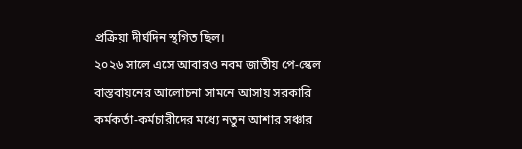প্রক্রিয়া দীর্ঘদিন স্থগিত ছিল।
২০২৬ সালে এসে আবারও নবম জাতীয় পে-স্কেল বাস্তবায়নের আলোচনা সামনে আসায় সরকারি কর্মকর্তা-কর্মচারীদের মধ্যে নতুন আশার সঞ্চার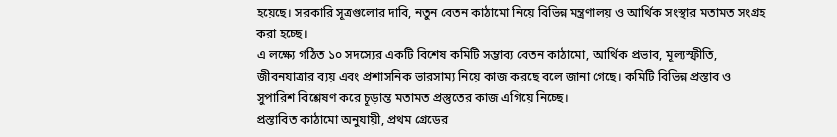হয়েছে। সরকারি সূত্রগুলোর দাবি, নতুন বেতন কাঠামো নিয়ে বিভিন্ন মন্ত্রণালয় ও আর্থিক সংস্থার মতামত সংগ্রহ করা হচ্ছে।
এ লক্ষ্যে গঠিত ১০ সদস্যের একটি বিশেষ কমিটি সম্ভাব্য বেতন কাঠামো, আর্থিক প্রভাব, মূল্যস্ফীতি, জীবনযাত্রার ব্যয় এবং প্রশাসনিক ভারসাম্য নিয়ে কাজ করছে বলে জানা গেছে। কমিটি বিভিন্ন প্রস্তাব ও সুপারিশ বিশ্লেষণ করে চূড়ান্ত মতামত প্রস্তুতের কাজ এগিয়ে নিচ্ছে।
প্রস্তাবিত কাঠামো অনুযায়ী, প্রথম গ্রেডের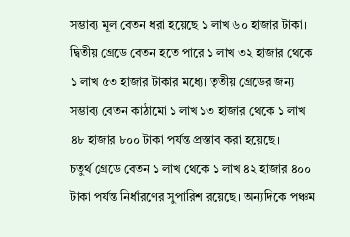সম্ভাব্য মূল বেতন ধরা হয়েছে ১ লাখ ৬০ হাজার টাকা। দ্বিতীয় গ্রেডে বেতন হতে পারে ১ লাখ ৩২ হাজার থেকে ১ লাখ ৫৩ হাজার টাকার মধ্যে। তৃতীয় গ্রেডের জন্য সম্ভাব্য বেতন কাঠামো ১ লাখ ১৩ হাজার থেকে ১ লাখ ৪৮ হাজার ৮০০ টাকা পর্যন্ত প্রস্তাব করা হয়েছে।
চতুর্থ গ্রেডে বেতন ১ লাখ থেকে ১ লাখ ৪২ হাজার ৪০০ টাকা পর্যন্ত নির্ধারণের সুপারিশ রয়েছে। অন্যদিকে পঞ্চম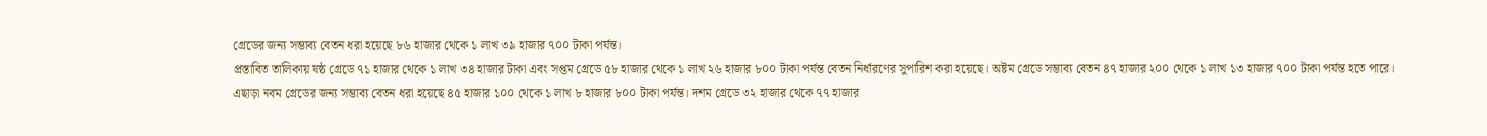গ্রেডের জন্য সম্ভাব্য বেতন ধরা হয়েছে ৮৬ হাজার থেকে ১ লাখ ৩৯ হাজার ৭০০ টাকা পর্যন্ত।
প্রস্তাবিত তালিকায় ষষ্ঠ গ্রেডে ৭১ হাজার থেকে ১ লাখ ৩৪ হাজার টাকা এবং সপ্তম গ্রেডে ৫৮ হাজার থেকে ১ লাখ ২৬ হাজার ৮০০ টাকা পর্যন্ত বেতন নির্ধারণের সুপারিশ করা হয়েছে। অষ্টম গ্রেডে সম্ভাব্য বেতন ৪৭ হাজার ২০০ থেকে ১ লাখ ১৩ হাজার ৭০০ টাকা পর্যন্ত হতে পারে।
এছাড়া নবম গ্রেডের জন্য সম্ভাব্য বেতন ধরা হয়েছে ৪৫ হাজার ১০০ থেকে ১ লাখ ৮ হাজার ৮০০ টাকা পর্যন্ত। দশম গ্রেডে ৩২ হাজার থেকে ৭৭ হাজার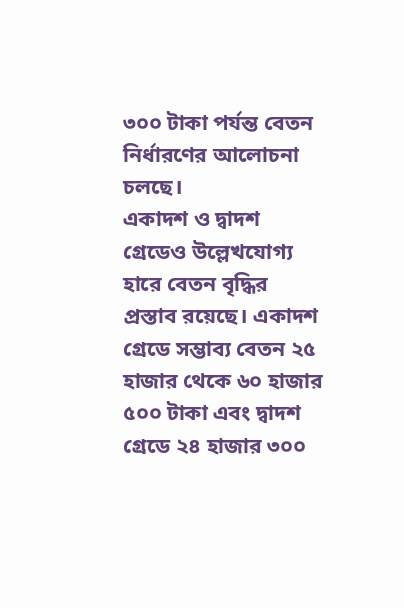৩০০ টাকা পর্যন্ত বেতন নির্ধারণের আলোচনা চলছে।
একাদশ ও দ্বাদশ গ্রেডেও উল্লেখযোগ্য হারে বেতন বৃদ্ধির প্রস্তাব রয়েছে। একাদশ গ্রেডে সম্ভাব্য বেতন ২৫ হাজার থেকে ৬০ হাজার ৫০০ টাকা এবং দ্বাদশ গ্রেডে ২৪ হাজার ৩০০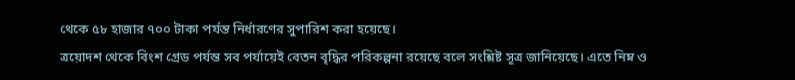থেকে ৫৮ হাজার ৭০০ টাকা পর্যন্ত নির্ধারণের সুপারিশ করা হয়েছে।
ত্রয়োদশ থেকে বিংশ গ্রেড পর্যন্ত সব পর্যায়েই বেতন বৃদ্ধির পরিকল্পনা রয়েছে বলে সংশ্লিষ্ট সূত্র জানিয়েছে। এতে নিম্ন ও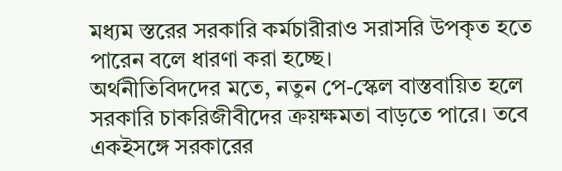মধ্যম স্তরের সরকারি কর্মচারীরাও সরাসরি উপকৃত হতে পারেন বলে ধারণা করা হচ্ছে।
অর্থনীতিবিদদের মতে, নতুন পে-স্কেল বাস্তবায়িত হলে সরকারি চাকরিজীবীদের ক্রয়ক্ষমতা বাড়তে পারে। তবে একইসঙ্গে সরকারের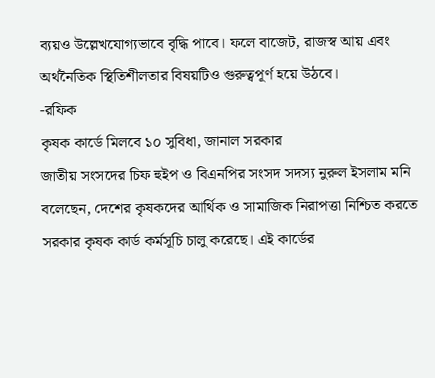ব্যয়ও উল্লেখযোগ্যভাবে বৃদ্ধি পাবে। ফলে বাজেট, রাজস্ব আয় এবং অর্থনৈতিক স্থিতিশীলতার বিষয়টিও গুরুত্বপূর্ণ হয়ে উঠবে।
-রফিক
কৃষক কার্ডে মিলবে ১০ সুবিধা, জানাল সরকার
জাতীয় সংসদের চিফ হুইপ ও বিএনপির সংসদ সদস্য নুরুল ইসলাম মনি বলেছেন, দেশের কৃষকদের আর্থিক ও সামাজিক নিরাপত্তা নিশ্চিত করতে সরকার কৃষক কার্ড কর্মসূচি চালু করেছে। এই কার্ডের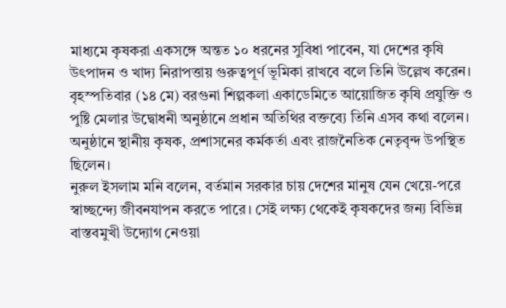মাধ্যমে কৃষকরা একসঙ্গে অন্তত ১০ ধরনের সুবিধা পাবেন, যা দেশের কৃষি উৎপাদন ও খাদ্য নিরাপত্তায় গুরুত্বপূর্ণ ভূমিকা রাখবে বলে তিনি উল্লেখ করেন।
বৃহস্পতিবার (১৪ মে) বরগুনা শিল্পকলা একাডেমিতে আয়োজিত কৃষি প্রযুক্তি ও পুষ্টি মেলার উদ্বোধনী অনুষ্ঠানে প্রধান অতিথির বক্তব্যে তিনি এসব কথা বলেন। অনুষ্ঠানে স্থানীয় কৃষক, প্রশাসনের কর্মকর্তা এবং রাজনৈতিক নেতৃবৃন্দ উপস্থিত ছিলেন।
নুরুল ইসলাম মনি বলেন, বর্তমান সরকার চায় দেশের মানুষ যেন খেয়ে-পরে স্বাচ্ছন্দ্যে জীবনযাপন করতে পারে। সেই লক্ষ্য থেকেই কৃষকদের জন্য বিভিন্ন বাস্তবমুখী উদ্যোগ নেওয়া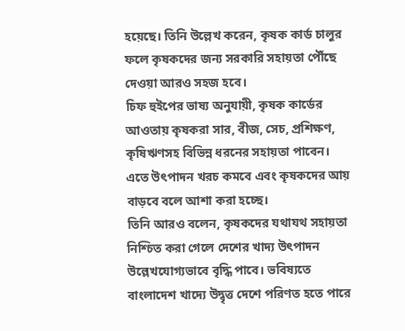হয়েছে। তিনি উল্লেখ করেন, কৃষক কার্ড চালুর ফলে কৃষকদের জন্য সরকারি সহায়তা পৌঁছে দেওয়া আরও সহজ হবে।
চিফ হুইপের ভাষ্য অনুযায়ী, কৃষক কার্ডের আওতায় কৃষকরা সার, বীজ, সেচ, প্রশিক্ষণ, কৃষিঋণসহ বিভিন্ন ধরনের সহায়তা পাবেন। এতে উৎপাদন খরচ কমবে এবং কৃষকদের আয় বাড়বে বলে আশা করা হচ্ছে।
তিনি আরও বলেন, কৃষকদের যথাযথ সহায়তা নিশ্চিত করা গেলে দেশের খাদ্য উৎপাদন উল্লেখযোগ্যভাবে বৃদ্ধি পাবে। ভবিষ্যতে বাংলাদেশ খাদ্যে উদ্বৃত্ত দেশে পরিণত হতে পারে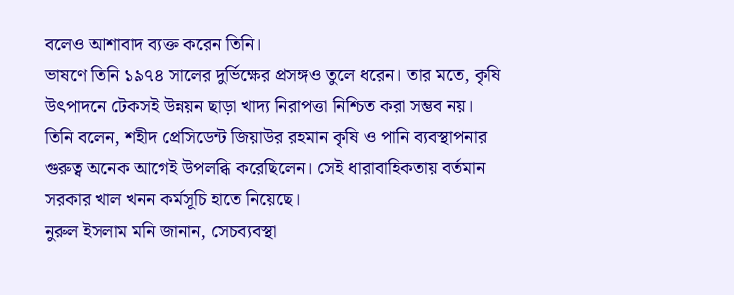বলেও আশাবাদ ব্যক্ত করেন তিনি।
ভাষণে তিনি ১৯৭৪ সালের দুর্ভিক্ষের প্রসঙ্গও তুলে ধরেন। তার মতে, কৃষি উৎপাদনে টেকসই উন্নয়ন ছাড়া খাদ্য নিরাপত্তা নিশ্চিত করা সম্ভব নয়। তিনি বলেন, শহীদ প্রেসিডেন্ট জিয়াউর রহমান কৃষি ও পানি ব্যবস্থাপনার গুরুত্ব অনেক আগেই উপলব্ধি করেছিলেন। সেই ধারাবাহিকতায় বর্তমান সরকার খাল খনন কর্মসূচি হাতে নিয়েছে।
নুরুল ইসলাম মনি জানান, সেচব্যবস্থা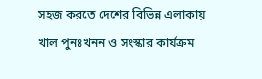সহজ করতে দেশের বিভিন্ন এলাকায় খাল পুনঃখনন ও সংস্কার কার্যক্রম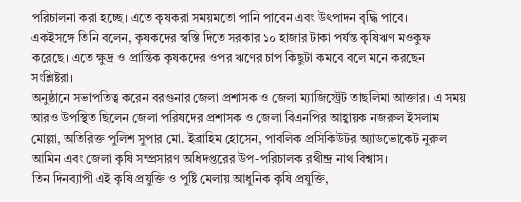পরিচালনা করা হচ্ছে। এতে কৃষকরা সময়মতো পানি পাবেন এবং উৎপাদন বৃদ্ধি পাবে।
একইসঙ্গে তিনি বলেন, কৃষকদের স্বস্তি দিতে সরকার ১০ হাজার টাকা পর্যন্ত কৃষিঋণ মওকুফ করেছে। এতে ক্ষুদ্র ও প্রান্তিক কৃষকদের ওপর ঋণের চাপ কিছুটা কমবে বলে মনে করছেন সংশ্লিষ্টরা।
অনুষ্ঠানে সভাপতিত্ব করেন বরগুনার জেলা প্রশাসক ও জেলা ম্যাজিস্ট্রেট তাছলিমা আক্তার। এ সময় আরও উপস্থিত ছিলেন জেলা পরিষদের প্রশাসক ও জেলা বিএনপির আহ্বায়ক নজরুল ইসলাম মোল্লা, অতিরিক্ত পুলিশ সুপার মো. ইব্রাহিম হোসেন, পাবলিক প্রসিকিউটর অ্যাডভোকেট নুরুল আমিন এবং জেলা কৃষি সম্প্রসারণ অধিদপ্তরের উপ-পরিচালক রথীন্দ্র নাথ বিশ্বাস।
তিন দিনব্যাপী এই কৃষি প্রযুক্তি ও পুষ্টি মেলায় আধুনিক কৃষি প্রযুক্তি,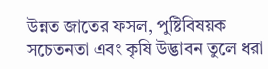উন্নত জাতের ফসল, পুষ্টিবিষয়ক সচেতনতা এবং কৃষি উদ্ভাবন তুলে ধরা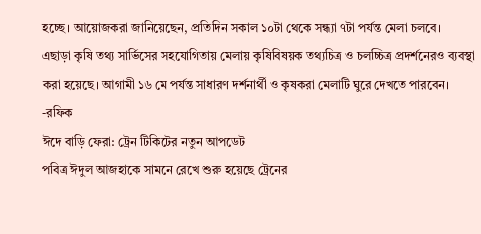হচ্ছে। আয়োজকরা জানিয়েছেন, প্রতিদিন সকাল ১০টা থেকে সন্ধ্যা ৭টা পর্যন্ত মেলা চলবে।
এছাড়া কৃষি তথ্য সার্ভিসের সহযোগিতায় মেলায় কৃষিবিষয়ক তথ্যচিত্র ও চলচ্চিত্র প্রদর্শনেরও ব্যবস্থা করা হয়েছে। আগামী ১৬ মে পর্যন্ত সাধারণ দর্শনার্থী ও কৃষকরা মেলাটি ঘুরে দেখতে পারবেন।
-রফিক
ঈদে বাড়ি ফেরা: ট্রেন টিকিটের নতুন আপডেট
পবিত্র ঈদুল আজহাকে সামনে রেখে শুরু হয়েছে ট্রেনের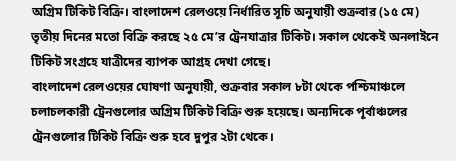অগ্রিম টিকিট বিক্রি। বাংলাদেশ রেলওয়ে নির্ধারিত সূচি অনুযায়ী শুক্রবার (১৫ মে) তৃতীয় দিনের মতো বিক্রি করছে ২৫ মে’র ট্রেনযাত্রার টিকিট। সকাল থেকেই অনলাইনে টিকিট সংগ্রহে যাত্রীদের ব্যাপক আগ্রহ দেখা গেছে।
বাংলাদেশ রেলওয়ের ঘোষণা অনুযায়ী, শুক্রবার সকাল ৮টা থেকে পশ্চিমাঞ্চলে চলাচলকারী ট্রেনগুলোর অগ্রিম টিকিট বিক্রি শুরু হয়েছে। অন্যদিকে পূর্বাঞ্চলের ট্রেনগুলোর টিকিট বিক্রি শুরু হবে দুপুর ২টা থেকে।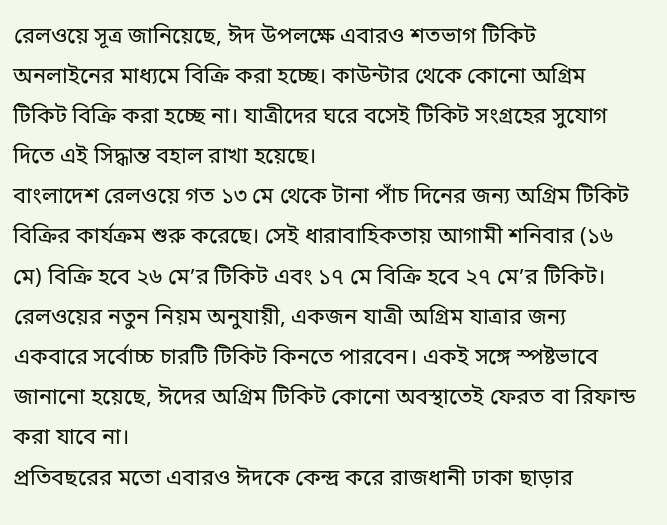রেলওয়ে সূত্র জানিয়েছে, ঈদ উপলক্ষে এবারও শতভাগ টিকিট অনলাইনের মাধ্যমে বিক্রি করা হচ্ছে। কাউন্টার থেকে কোনো অগ্রিম টিকিট বিক্রি করা হচ্ছে না। যাত্রীদের ঘরে বসেই টিকিট সংগ্রহের সুযোগ দিতে এই সিদ্ধান্ত বহাল রাখা হয়েছে।
বাংলাদেশ রেলওয়ে গত ১৩ মে থেকে টানা পাঁচ দিনের জন্য অগ্রিম টিকিট বিক্রির কার্যক্রম শুরু করেছে। সেই ধারাবাহিকতায় আগামী শনিবার (১৬ মে) বিক্রি হবে ২৬ মে’র টিকিট এবং ১৭ মে বিক্রি হবে ২৭ মে’র টিকিট।
রেলওয়ের নতুন নিয়ম অনুযায়ী, একজন যাত্রী অগ্রিম যাত্রার জন্য একবারে সর্বোচ্চ চারটি টিকিট কিনতে পারবেন। একই সঙ্গে স্পষ্টভাবে জানানো হয়েছে, ঈদের অগ্রিম টিকিট কোনো অবস্থাতেই ফেরত বা রিফান্ড করা যাবে না।
প্রতিবছরের মতো এবারও ঈদকে কেন্দ্র করে রাজধানী ঢাকা ছাড়ার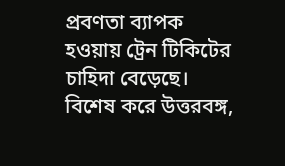প্রবণতা ব্যাপক হওয়ায় ট্রেন টিকিটের চাহিদা বেড়েছে। বিশেষ করে উত্তরবঙ্গ,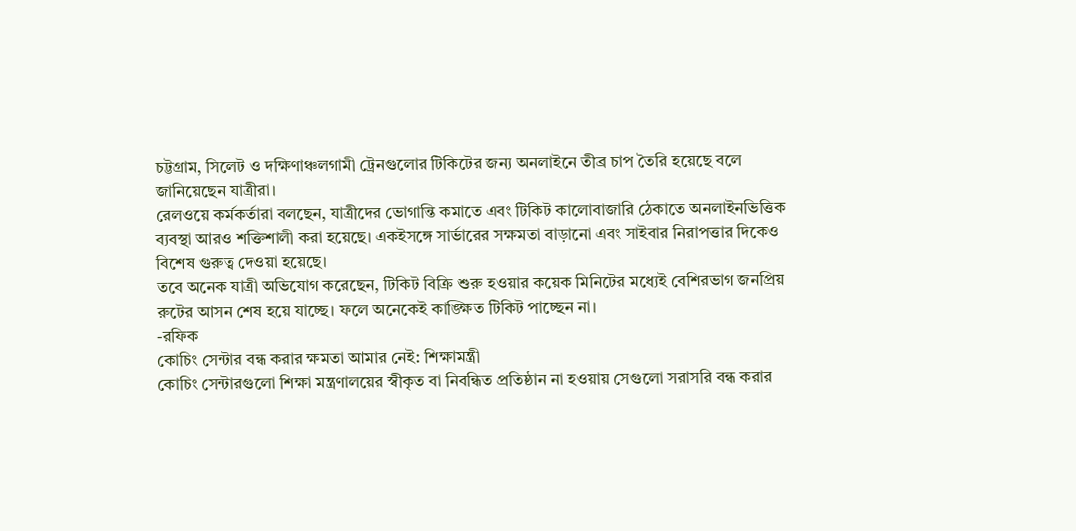চট্টগ্রাম, সিলেট ও দক্ষিণাঞ্চলগামী ট্রেনগুলোর টিকিটের জন্য অনলাইনে তীব্র চাপ তৈরি হয়েছে বলে জানিয়েছেন যাত্রীরা।
রেলওয়ে কর্মকর্তারা বলছেন, যাত্রীদের ভোগান্তি কমাতে এবং টিকিট কালোবাজারি ঠেকাতে অনলাইনভিত্তিক ব্যবস্থা আরও শক্তিশালী করা হয়েছে। একইসঙ্গে সার্ভারের সক্ষমতা বাড়ানো এবং সাইবার নিরাপত্তার দিকেও বিশেষ গুরুত্ব দেওয়া হয়েছে।
তবে অনেক যাত্রী অভিযোগ করেছেন, টিকিট বিক্রি শুরু হওয়ার কয়েক মিনিটের মধ্যেই বেশিরভাগ জনপ্রিয় রুটের আসন শেষ হয়ে যাচ্ছে। ফলে অনেকেই কাঙ্ক্ষিত টিকিট পাচ্ছেন না।
-রফিক
কোচিং সেন্টার বন্ধ করার ক্ষমতা আমার নেই: শিক্ষামন্ত্রী
কোচিং সেন্টারগুলো শিক্ষা মন্ত্রণালয়ের স্বীকৃত বা নিবন্ধিত প্রতিষ্ঠান না হওয়ায় সেগুলো সরাসরি বন্ধ করার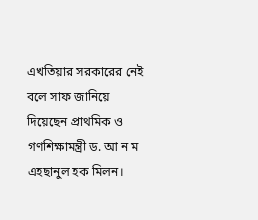এখতিয়ার সরকারের নেই বলে সাফ জানিয়ে দিয়েছেন প্রাথমিক ও গণশিক্ষামন্ত্রী ড. আ ন ম এহছানুল হক মিলন।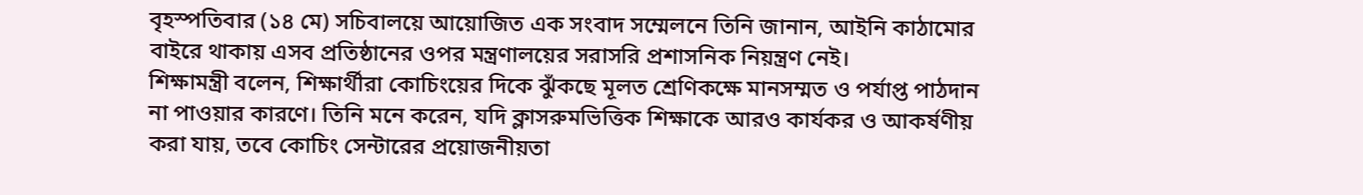বৃহস্পতিবার (১৪ মে) সচিবালয়ে আয়োজিত এক সংবাদ সম্মেলনে তিনি জানান, আইনি কাঠামোর বাইরে থাকায় এসব প্রতিষ্ঠানের ওপর মন্ত্রণালয়ের সরাসরি প্রশাসনিক নিয়ন্ত্রণ নেই।
শিক্ষামন্ত্রী বলেন, শিক্ষার্থীরা কোচিংয়ের দিকে ঝুঁকছে মূলত শ্রেণিকক্ষে মানসম্মত ও পর্যাপ্ত পাঠদান না পাওয়ার কারণে। তিনি মনে করেন, যদি ক্লাসরুমভিত্তিক শিক্ষাকে আরও কার্যকর ও আকর্ষণীয় করা যায়, তবে কোচিং সেন্টারের প্রয়োজনীয়তা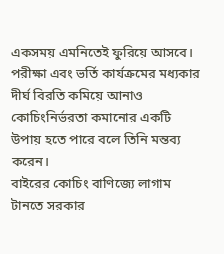একসময় এমনিতেই ফুরিয়ে আসবে। পরীক্ষা এবং ভর্তি কার্যক্রমের মধ্যকার দীর্ঘ বিরতি কমিয়ে আনাও কোচিংনির্ভরতা কমানোর একটি উপায় হতে পারে বলে তিনি মন্তব্য করেন।
বাইরের কোচিং বাণিজ্যে লাগাম টানতে সরকার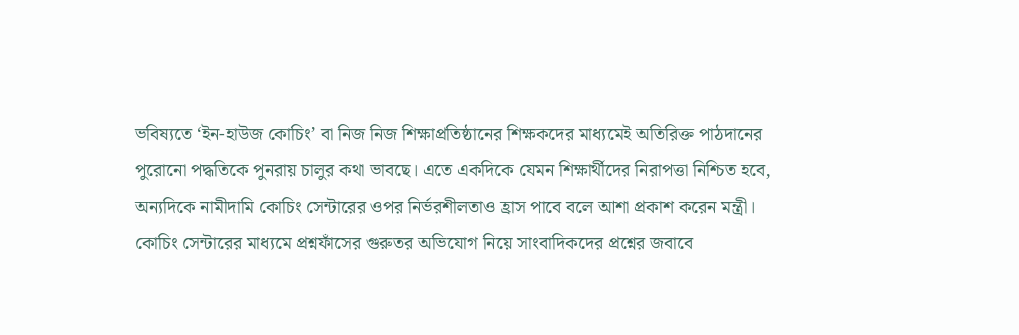ভবিষ্যতে ‘ইন-হাউজ কোচিং’ বা নিজ নিজ শিক্ষাপ্রতিষ্ঠানের শিক্ষকদের মাধ্যমেই অতিরিক্ত পাঠদানের পুরোনো পদ্ধতিকে পুনরায় চালুর কথা ভাবছে। এতে একদিকে যেমন শিক্ষার্থীদের নিরাপত্তা নিশ্চিত হবে, অন্যদিকে নামীদামি কোচিং সেন্টারের ওপর নির্ভরশীলতাও হ্রাস পাবে বলে আশা প্রকাশ করেন মন্ত্রী।
কোচিং সেন্টারের মাধ্যমে প্রশ্নফাঁসের গুরুতর অভিযোগ নিয়ে সাংবাদিকদের প্রশ্নের জবাবে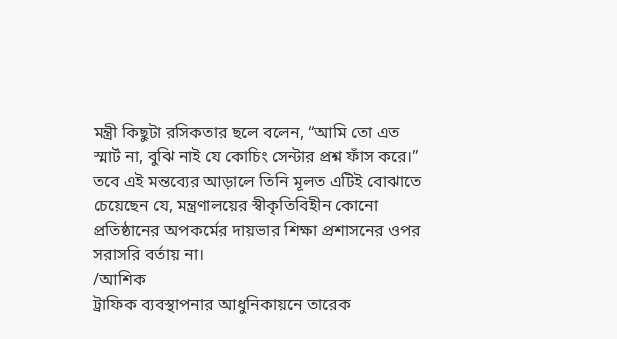মন্ত্রী কিছুটা রসিকতার ছলে বলেন, “আমি তো এত স্মার্ট না, বুঝি নাই যে কোচিং সেন্টার প্রশ্ন ফাঁস করে।” তবে এই মন্তব্যের আড়ালে তিনি মূলত এটিই বোঝাতে চেয়েছেন যে, মন্ত্রণালয়ের স্বীকৃতিবিহীন কোনো প্রতিষ্ঠানের অপকর্মের দায়ভার শিক্ষা প্রশাসনের ওপর সরাসরি বর্তায় না।
/আশিক
ট্রাফিক ব্যবস্থাপনার আধুনিকায়নে তারেক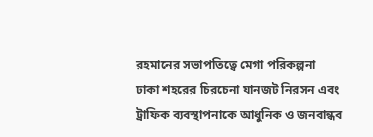রহমানের সভাপতিত্বে মেগা পরিকল্পনা
ঢাকা শহরের চিরচেনা যানজট নিরসন এবং ট্রাফিক ব্যবস্থাপনাকে আধুনিক ও জনবান্ধব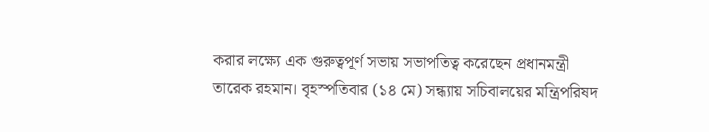করার লক্ষ্যে এক গুরুত্বপূর্ণ সভায় সভাপতিত্ব করেছেন প্রধানমন্ত্রী তারেক রহমান। বৃহস্পতিবার (১৪ মে) সন্ধ্যায় সচিবালয়ের মন্ত্রিপরিষদ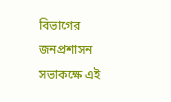বিভাগের জনপ্রশাসন সভাকক্ষে এই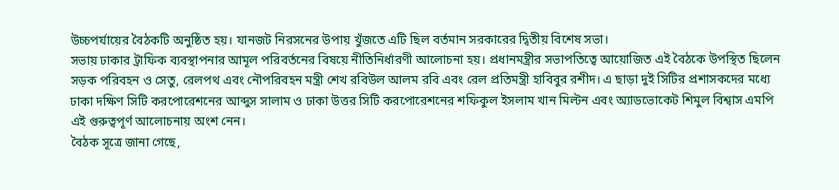উচ্চপর্যায়ের বৈঠকটি অনুষ্ঠিত হয়। যানজট নিরসনের উপায় খুঁজতে এটি ছিল বর্তমান সরকারের দ্বিতীয় বিশেষ সভা।
সভায় ঢাকার ট্রাফিক ব্যবস্থাপনার আমূল পরিবর্তনের বিষয়ে নীতিনির্ধারণী আলোচনা হয়। প্রধানমন্ত্রীর সভাপতিত্বে আয়োজিত এই বৈঠকে উপস্থিত ছিলেন সড়ক পরিবহন ও সেতু, রেলপথ এবং নৌপরিবহন মন্ত্রী শেখ রবিউল আলম রবি এবং রেল প্রতিমন্ত্রী হাবিবুর রশীদ। এ ছাড়া দুই সিটির প্রশাসকদের মধ্যে ঢাকা দক্ষিণ সিটি করপোরেশনের আব্দুস সালাম ও ঢাকা উত্তর সিটি করপোরেশনের শফিকুল ইসলাম খান মিল্টন এবং অ্যাডভোকেট শিমুল বিশ্বাস এমপি এই গুরুত্বপূর্ণ আলোচনায় অংশ নেন।
বৈঠক সূত্রে জানা গেছে,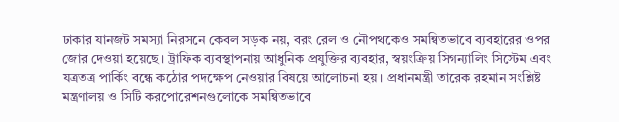ঢাকার যানজট সমস্যা নিরসনে কেবল সড়ক নয়, বরং রেল ও নৌপথকেও সমন্বিতভাবে ব্যবহারের ওপর জোর দেওয়া হয়েছে। ট্রাফিক ব্যবস্থাপনায় আধুনিক প্রযুক্তির ব্যবহার, স্বয়ংক্রিয় সিগন্যালিং সিস্টেম এবং যত্রতত্র পার্কিং বন্ধে কঠোর পদক্ষেপ নেওয়ার বিষয়ে আলোচনা হয়। প্রধানমন্ত্রী তারেক রহমান সংশ্লিষ্ট মন্ত্রণালয় ও সিটি করপোরেশনগুলোকে সমন্বিতভাবে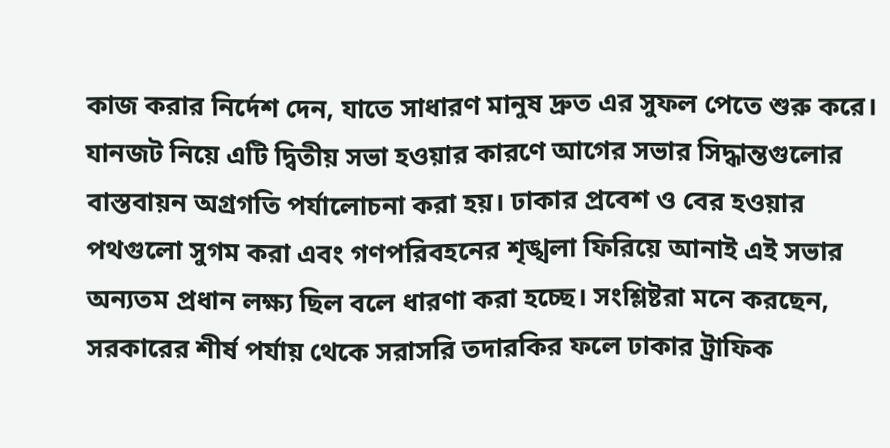কাজ করার নির্দেশ দেন, যাতে সাধারণ মানুষ দ্রুত এর সুফল পেতে শুরু করে।
যানজট নিয়ে এটি দ্বিতীয় সভা হওয়ার কারণে আগের সভার সিদ্ধান্তগুলোর বাস্তবায়ন অগ্রগতি পর্যালোচনা করা হয়। ঢাকার প্রবেশ ও বের হওয়ার পথগুলো সুগম করা এবং গণপরিবহনের শৃঙ্খলা ফিরিয়ে আনাই এই সভার অন্যতম প্রধান লক্ষ্য ছিল বলে ধারণা করা হচ্ছে। সংশ্লিষ্টরা মনে করছেন, সরকারের শীর্ষ পর্যায় থেকে সরাসরি তদারকির ফলে ঢাকার ট্রাফিক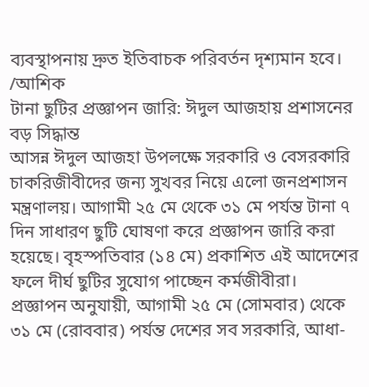ব্যবস্থাপনায় দ্রুত ইতিবাচক পরিবর্তন দৃশ্যমান হবে।
/আশিক
টানা ছুটির প্রজ্ঞাপন জারি: ঈদুল আজহায় প্রশাসনের বড় সিদ্ধান্ত
আসন্ন ঈদুল আজহা উপলক্ষে সরকারি ও বেসরকারি চাকরিজীবীদের জন্য সুখবর নিয়ে এলো জনপ্রশাসন মন্ত্রণালয়। আগামী ২৫ মে থেকে ৩১ মে পর্যন্ত টানা ৭ দিন সাধারণ ছুটি ঘোষণা করে প্রজ্ঞাপন জারি করা হয়েছে। বৃহস্পতিবার (১৪ মে) প্রকাশিত এই আদেশের ফলে দীর্ঘ ছুটির সুযোগ পাচ্ছেন কর্মজীবীরা।
প্রজ্ঞাপন অনুযায়ী, আগামী ২৫ মে (সোমবার) থেকে ৩১ মে (রোববার) পর্যন্ত দেশের সব সরকারি, আধা-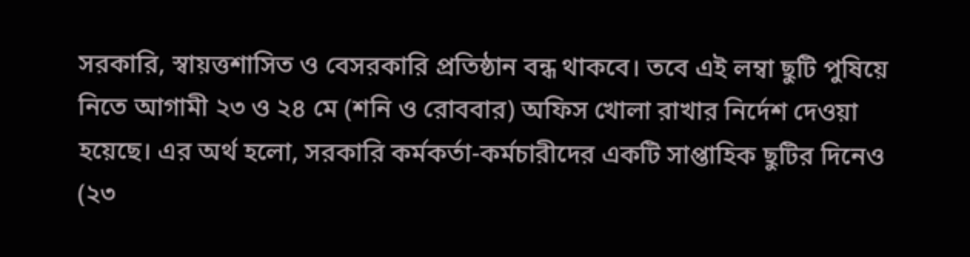সরকারি, স্বায়ত্তশাসিত ও বেসরকারি প্রতিষ্ঠান বন্ধ থাকবে। তবে এই লম্বা ছুটি পুষিয়ে নিতে আগামী ২৩ ও ২৪ মে (শনি ও রোববার) অফিস খোলা রাখার নির্দেশ দেওয়া হয়েছে। এর অর্থ হলো, সরকারি কর্মকর্তা-কর্মচারীদের একটি সাপ্তাহিক ছুটির দিনেও (২৩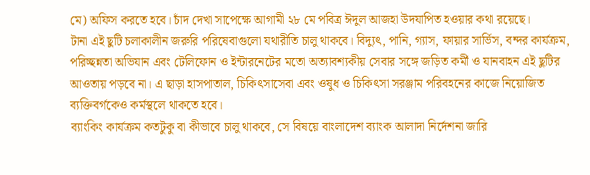মে) অফিস করতে হবে। চাঁদ দেখা সাপেক্ষে আগামী ২৮ মে পবিত্র ঈদুল আজহা উদযাপিত হওয়ার কথা রয়েছে।
টানা এই ছুটি চলাকালীন জরুরি পরিষেবাগুলো যথারীতি চালু থাকবে। বিদ্যুৎ, পানি, গ্যাস, ফায়ার সার্ভিস, বন্দর কার্যক্রম, পরিচ্ছন্নতা অভিযান এবং টেলিফোন ও ইন্টারনেটের মতো অত্যাবশ্যকীয় সেবার সঙ্গে জড়িত কর্মী ও যানবাহন এই ছুটির আওতায় পড়বে না। এ ছাড়া হাসপাতাল, চিকিৎসাসেবা এবং ওষুধ ও চিকিৎসা সরঞ্জাম পরিবহনের কাজে নিয়োজিত ব্যক্তিবর্গকেও কর্মস্থলে থাকতে হবে।
ব্যাংকিং কার্যক্রম কতটুকু বা কীভাবে চালু থাকবে, সে বিষয়ে বাংলাদেশ ব্যাংক আলাদা নির্দেশনা জারি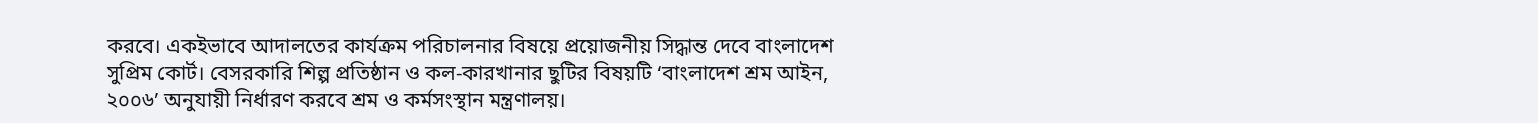করবে। একইভাবে আদালতের কার্যক্রম পরিচালনার বিষয়ে প্রয়োজনীয় সিদ্ধান্ত দেবে বাংলাদেশ সুপ্রিম কোর্ট। বেসরকারি শিল্প প্রতিষ্ঠান ও কল-কারখানার ছুটির বিষয়টি ‘বাংলাদেশ শ্রম আইন, ২০০৬’ অনুযায়ী নির্ধারণ করবে শ্রম ও কর্মসংস্থান মন্ত্রণালয়।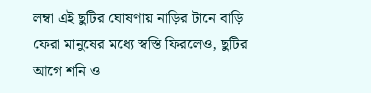লম্বা এই ছুটির ঘোষণায় নাড়ির টানে বাড়ি ফেরা মানুষের মধ্যে স্বস্তি ফিরলেও, ছুটির আগে শনি ও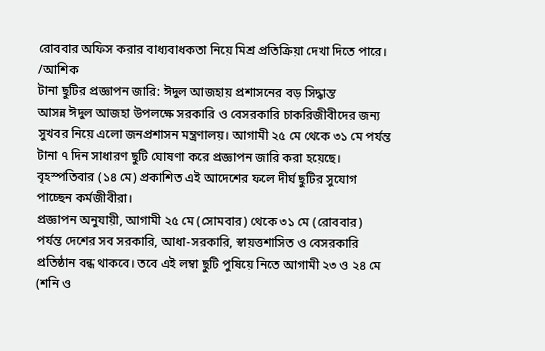রোববার অফিস করার বাধ্যবাধকতা নিয়ে মিশ্র প্রতিক্রিয়া দেখা দিতে পারে।
/আশিক
টানা ছুটির প্রজ্ঞাপন জারি: ঈদুল আজহায় প্রশাসনের বড় সিদ্ধান্ত
আসন্ন ঈদুল আজহা উপলক্ষে সরকারি ও বেসরকারি চাকরিজীবীদের জন্য সুখবর নিয়ে এলো জনপ্রশাসন মন্ত্রণালয়। আগামী ২৫ মে থেকে ৩১ মে পর্যন্ত টানা ৭ দিন সাধারণ ছুটি ঘোষণা করে প্রজ্ঞাপন জারি করা হয়েছে। বৃহস্পতিবার (১৪ মে) প্রকাশিত এই আদেশের ফলে দীর্ঘ ছুটির সুযোগ পাচ্ছেন কর্মজীবীরা।
প্রজ্ঞাপন অনুযায়ী, আগামী ২৫ মে (সোমবার) থেকে ৩১ মে (রোববার) পর্যন্ত দেশের সব সরকারি, আধা-সরকারি, স্বায়ত্তশাসিত ও বেসরকারি প্রতিষ্ঠান বন্ধ থাকবে। তবে এই লম্বা ছুটি পুষিয়ে নিতে আগামী ২৩ ও ২৪ মে (শনি ও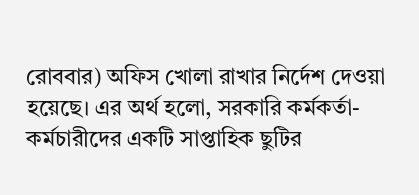রোববার) অফিস খোলা রাখার নির্দেশ দেওয়া হয়েছে। এর অর্থ হলো, সরকারি কর্মকর্তা-কর্মচারীদের একটি সাপ্তাহিক ছুটির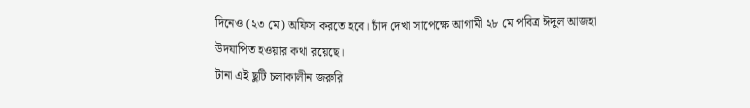দিনেও (২৩ মে) অফিস করতে হবে। চাঁদ দেখা সাপেক্ষে আগামী ২৮ মে পবিত্র ঈদুল আজহা উদযাপিত হওয়ার কথা রয়েছে।
টানা এই ছুটি চলাকালীন জরুরি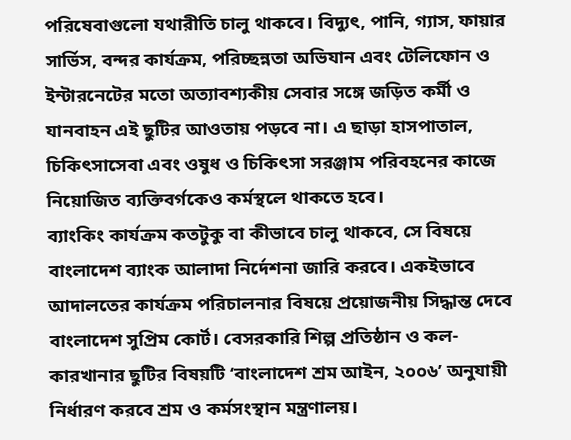পরিষেবাগুলো যথারীতি চালু থাকবে। বিদ্যুৎ, পানি, গ্যাস, ফায়ার সার্ভিস, বন্দর কার্যক্রম, পরিচ্ছন্নতা অভিযান এবং টেলিফোন ও ইন্টারনেটের মতো অত্যাবশ্যকীয় সেবার সঙ্গে জড়িত কর্মী ও যানবাহন এই ছুটির আওতায় পড়বে না। এ ছাড়া হাসপাতাল, চিকিৎসাসেবা এবং ওষুধ ও চিকিৎসা সরঞ্জাম পরিবহনের কাজে নিয়োজিত ব্যক্তিবর্গকেও কর্মস্থলে থাকতে হবে।
ব্যাংকিং কার্যক্রম কতটুকু বা কীভাবে চালু থাকবে, সে বিষয়ে বাংলাদেশ ব্যাংক আলাদা নির্দেশনা জারি করবে। একইভাবে আদালতের কার্যক্রম পরিচালনার বিষয়ে প্রয়োজনীয় সিদ্ধান্ত দেবে বাংলাদেশ সুপ্রিম কোর্ট। বেসরকারি শিল্প প্রতিষ্ঠান ও কল-কারখানার ছুটির বিষয়টি ‘বাংলাদেশ শ্রম আইন, ২০০৬’ অনুযায়ী নির্ধারণ করবে শ্রম ও কর্মসংস্থান মন্ত্রণালয়।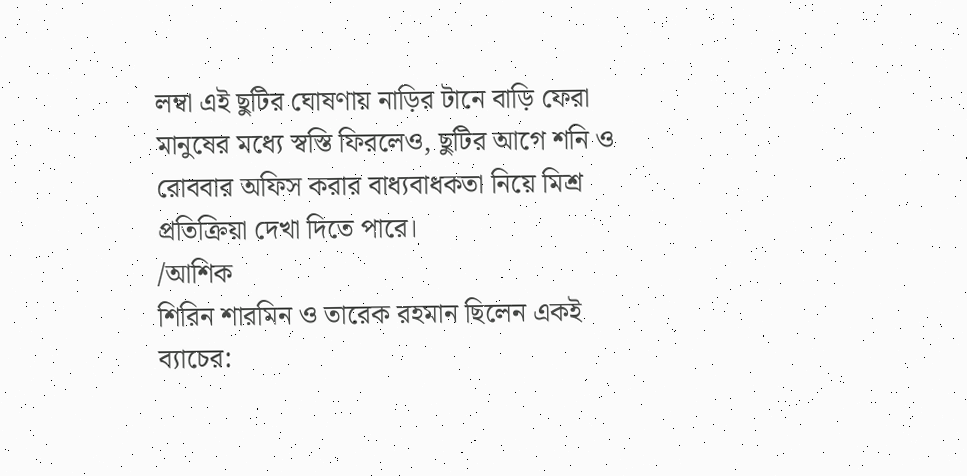লম্বা এই ছুটির ঘোষণায় নাড়ির টানে বাড়ি ফেরা মানুষের মধ্যে স্বস্তি ফিরলেও, ছুটির আগে শনি ও রোববার অফিস করার বাধ্যবাধকতা নিয়ে মিশ্র প্রতিক্রিয়া দেখা দিতে পারে।
/আশিক
শিরিন শারমিন ও তারেক রহমান ছিলেন একই ব্যাচের: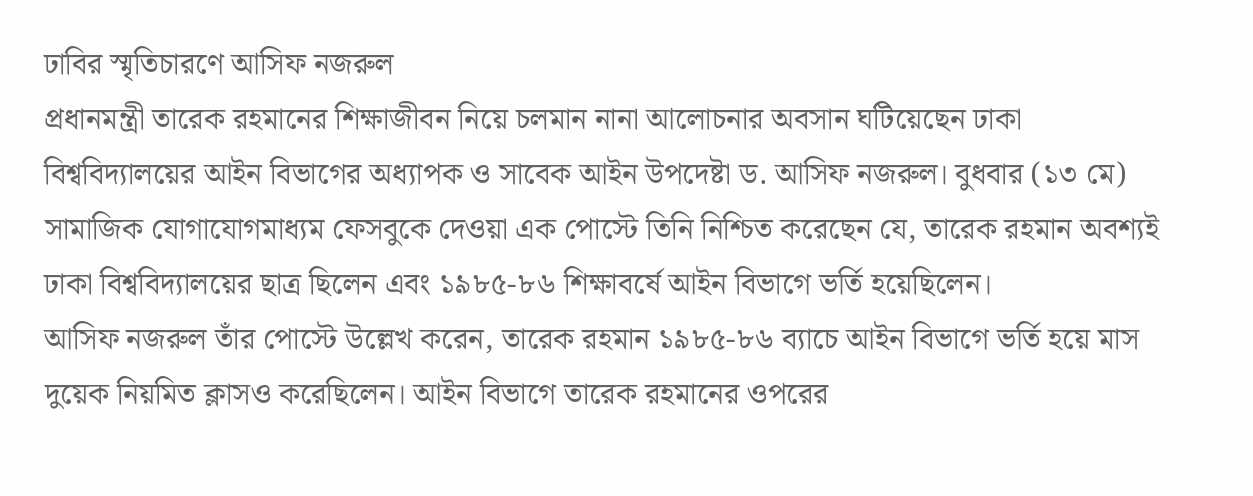ঢাবির স্মৃতিচারণে আসিফ নজরুল
প্রধানমন্ত্রী তারেক রহমানের শিক্ষাজীবন নিয়ে চলমান নানা আলোচনার অবসান ঘটিয়েছেন ঢাকা বিশ্ববিদ্যালয়ের আইন বিভাগের অধ্যাপক ও সাবেক আইন উপদেষ্টা ড. আসিফ নজরুল। বুধবার (১৩ মে) সামাজিক যোগাযোগমাধ্যম ফেসবুকে দেওয়া এক পোস্টে তিনি নিশ্চিত করেছেন যে, তারেক রহমান অবশ্যই ঢাকা বিশ্ববিদ্যালয়ের ছাত্র ছিলেন এবং ১৯৮৫-৮৬ শিক্ষাবর্ষে আইন বিভাগে ভর্তি হয়েছিলেন।
আসিফ নজরুল তাঁর পোস্টে উল্লেখ করেন, তারেক রহমান ১৯৮৫-৮৬ ব্যাচে আইন বিভাগে ভর্তি হয়ে মাস দুয়েক নিয়মিত ক্লাসও করেছিলেন। আইন বিভাগে তারেক রহমানের ওপরের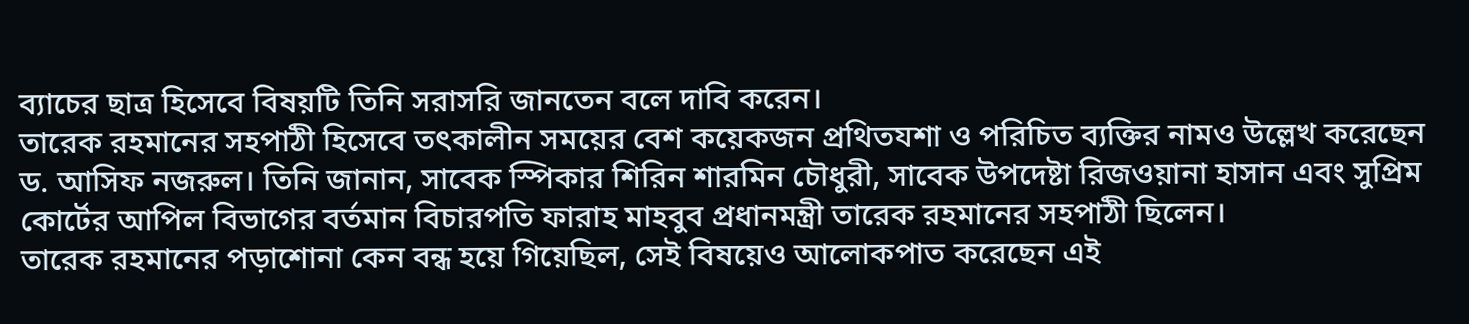ব্যাচের ছাত্র হিসেবে বিষয়টি তিনি সরাসরি জানতেন বলে দাবি করেন।
তারেক রহমানের সহপাঠী হিসেবে তৎকালীন সময়ের বেশ কয়েকজন প্রথিতযশা ও পরিচিত ব্যক্তির নামও উল্লেখ করেছেন ড. আসিফ নজরুল। তিনি জানান, সাবেক স্পিকার শিরিন শারমিন চৌধুরী, সাবেক উপদেষ্টা রিজওয়ানা হাসান এবং সুপ্রিম কোর্টের আপিল বিভাগের বর্তমান বিচারপতি ফারাহ মাহবুব প্রধানমন্ত্রী তারেক রহমানের সহপাঠী ছিলেন।
তারেক রহমানের পড়াশোনা কেন বন্ধ হয়ে গিয়েছিল, সেই বিষয়েও আলোকপাত করেছেন এই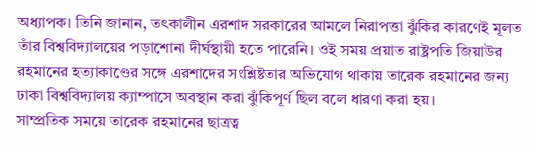অধ্যাপক। তিনি জানান, তৎকালীন এরশাদ সরকারের আমলে নিরাপত্তা ঝুঁকির কারণেই মূলত তাঁর বিশ্ববিদ্যালয়ের পড়াশোনা দীর্ঘস্থায়ী হতে পারেনি। ওই সময় প্রয়াত রাষ্ট্রপতি জিয়াউর রহমানের হত্যাকাণ্ডের সঙ্গে এরশাদের সংশ্লিষ্টতার অভিযোগ থাকায় তারেক রহমানের জন্য ঢাকা বিশ্ববিদ্যালয় ক্যাম্পাসে অবস্থান করা ঝুঁকিপূর্ণ ছিল বলে ধারণা করা হয়।
সাম্প্রতিক সময়ে তারেক রহমানের ছাত্রত্ব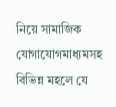নিয়ে সামাজিক যোগাযোগমাধ্যমসহ বিভিন্ন মহলে যে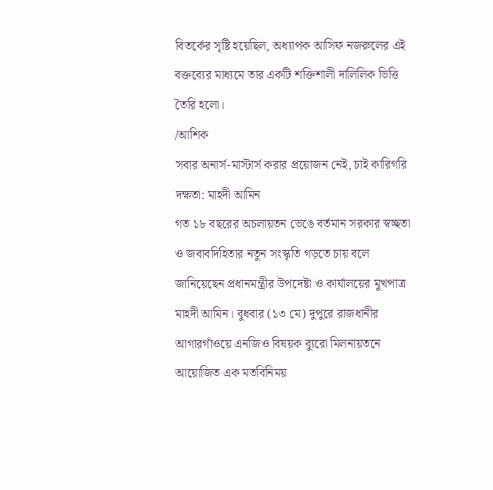বিতর্কের সৃষ্টি হয়েছিল, অধ্যাপক আসিফ নজরুলের এই বক্তব্যের মাধ্যমে তার একটি শক্তিশালী দালিলিক ভিত্তি তৈরি হলো।
/আশিক
সবার অনার্স-মাস্টার্স করার প্রয়োজন নেই, চাই কারিগরি দক্ষতা: মাহদী আমিন
গত ১৮ বছরের অচলায়তন ভেঙে বর্তমান সরকার স্বচ্ছতা ও জবাবদিহিতার নতুন সংস্কৃতি গড়তে চায় বলে জানিয়েছেন প্রধানমন্ত্রীর উপদেষ্টা ও কার্যালয়ের মুখপাত্র মাহদী আমিন। বুধবার (১৩ মে) দুপুরে রাজধানীর আগারগাঁওয়ে এনজিও বিষয়ক ব্যুরো মিলনায়তনে আয়োজিত এক মতবিনিময়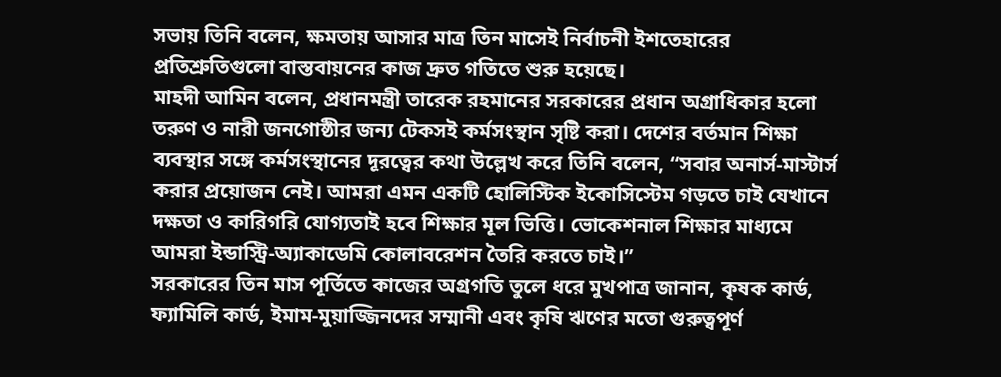সভায় তিনি বলেন, ক্ষমতায় আসার মাত্র তিন মাসেই নির্বাচনী ইশতেহারের প্রতিশ্রুতিগুলো বাস্তবায়নের কাজ দ্রুত গতিতে শুরু হয়েছে।
মাহদী আমিন বলেন, প্রধানমন্ত্রী তারেক রহমানের সরকারের প্রধান অগ্রাধিকার হলো তরুণ ও নারী জনগোষ্ঠীর জন্য টেকসই কর্মসংস্থান সৃষ্টি করা। দেশের বর্তমান শিক্ষা ব্যবস্থার সঙ্গে কর্মসংস্থানের দূরত্বের কথা উল্লেখ করে তিনি বলেন, “সবার অনার্স-মাস্টার্স করার প্রয়োজন নেই। আমরা এমন একটি হোলিস্টিক ইকোসিস্টেম গড়তে চাই যেখানে দক্ষতা ও কারিগরি যোগ্যতাই হবে শিক্ষার মূল ভিত্তি। ভোকেশনাল শিক্ষার মাধ্যমে আমরা ইন্ডাস্ট্রি-অ্যাকাডেমি কোলাবরেশন তৈরি করতে চাই।”
সরকারের তিন মাস পূর্তিতে কাজের অগ্রগতি তুলে ধরে মুখপাত্র জানান, কৃষক কার্ড, ফ্যামিলি কার্ড, ইমাম-মুয়াজ্জিনদের সম্মানী এবং কৃষি ঋণের মতো গুরুত্বপূর্ণ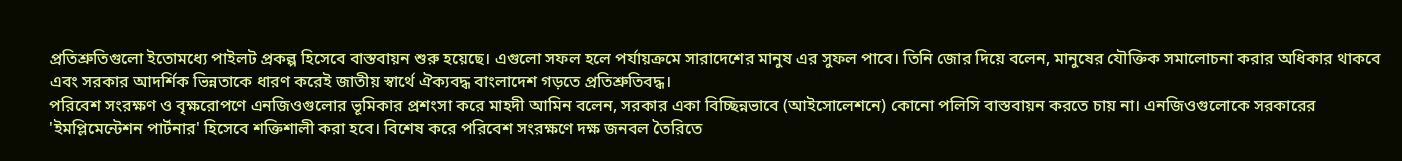প্রতিশ্রুতিগুলো ইতোমধ্যে পাইলট প্রকল্প হিসেবে বাস্তবায়ন শুরু হয়েছে। এগুলো সফল হলে পর্যায়ক্রমে সারাদেশের মানুষ এর সুফল পাবে। তিনি জোর দিয়ে বলেন, মানুষের যৌক্তিক সমালোচনা করার অধিকার থাকবে এবং সরকার আদর্শিক ভিন্নতাকে ধারণ করেই জাতীয় স্বার্থে ঐক্যবদ্ধ বাংলাদেশ গড়তে প্রতিশ্রুতিবদ্ধ।
পরিবেশ সংরক্ষণ ও বৃক্ষরোপণে এনজিওগুলোর ভূমিকার প্রশংসা করে মাহদী আমিন বলেন, সরকার একা বিচ্ছিন্নভাবে (আইসোলেশনে) কোনো পলিসি বাস্তবায়ন করতে চায় না। এনজিওগুলোকে সরকারের 'ইমপ্লিমেন্টেশন পার্টনার' হিসেবে শক্তিশালী করা হবে। বিশেষ করে পরিবেশ সংরক্ষণে দক্ষ জনবল তৈরিতে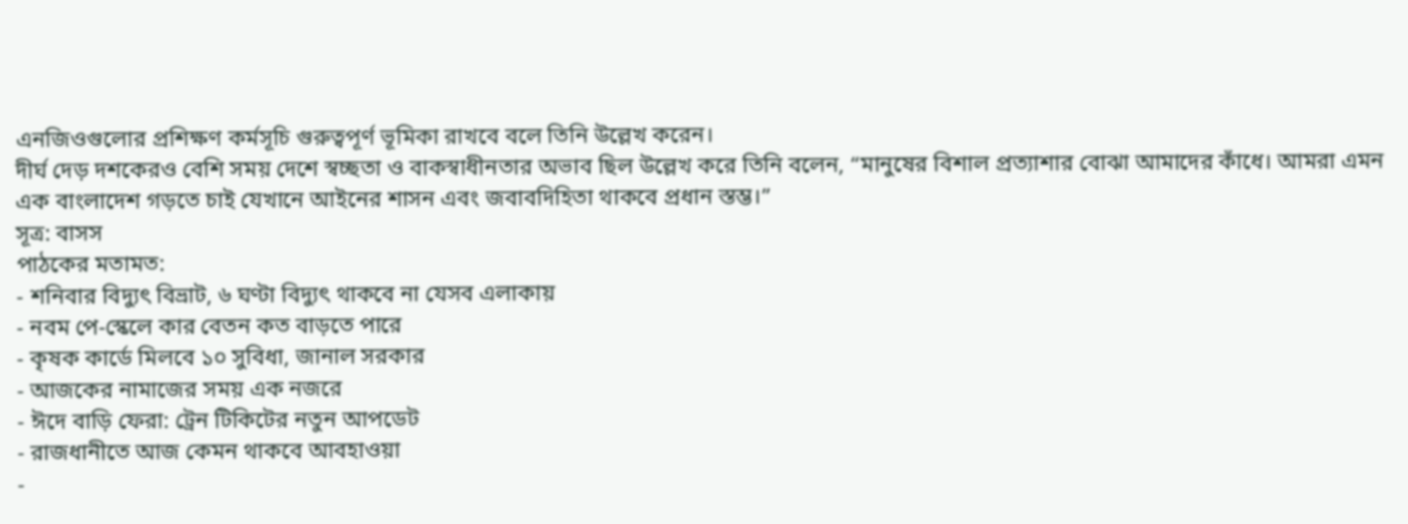এনজিওগুলোর প্রশিক্ষণ কর্মসূচি গুরুত্বপূর্ণ ভূমিকা রাখবে বলে তিনি উল্লেখ করেন।
দীর্ঘ দেড় দশকেরও বেশি সময় দেশে স্বচ্ছতা ও বাকস্বাধীনতার অভাব ছিল উল্লেখ করে তিনি বলেন, “মানুষের বিশাল প্রত্যাশার বোঝা আমাদের কাঁধে। আমরা এমন এক বাংলাদেশ গড়তে চাই যেখানে আইনের শাসন এবং জবাবদিহিতা থাকবে প্রধান স্তম্ভ।”
সূত্র: বাসস
পাঠকের মতামত:
- শনিবার বিদ্যুৎ বিভ্রাট, ৬ ঘণ্টা বিদ্যুৎ থাকবে না যেসব এলাকায়
- নবম পে-স্কেলে কার বেতন কত বাড়তে পারে
- কৃষক কার্ডে মিলবে ১০ সুবিধা, জানাল সরকার
- আজকের নামাজের সময় এক নজরে
- ঈদে বাড়ি ফেরা: ট্রেন টিকিটের নতুন আপডেট
- রাজধানীতে আজ কেমন থাকবে আবহাওয়া
-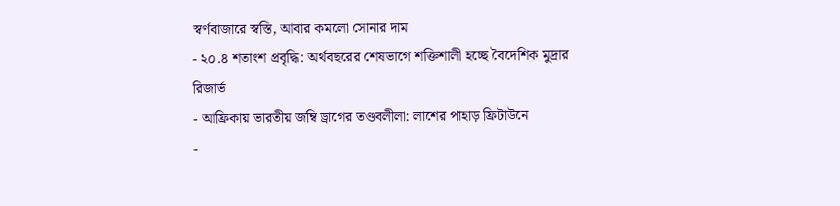স্বর্ণবাজারে স্বস্তি, আবার কমলো সোনার দাম
- ২০.৪ শতাংশ প্রবৃদ্ধি: অর্থবছরের শেষভাগে শক্তিশালী হচ্ছে বৈদেশিক মুদ্রার রিজার্ভ
- আফ্রিকায় ভারতীয় জম্বি ড্রাগের তণ্ডবলীলা: লাশের পাহাড় ফ্রিটাউনে
-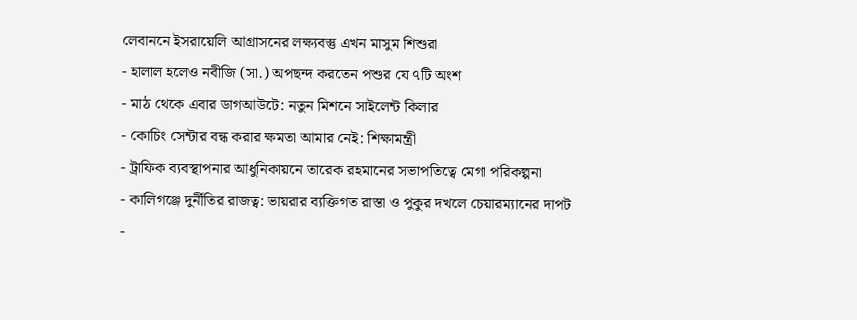লেবাননে ইসরায়েলি আগ্রাসনের লক্ষ্যবস্তু এখন মাসুম শিশুরা
- হালাল হলেও নবীজি (সা.) অপছন্দ করতেন পশুর যে ৭টি অংশ
- মাঠ থেকে এবার ডাগআউটে: নতুন মিশনে সাইলেন্ট কিলার
- কোচিং সেন্টার বন্ধ করার ক্ষমতা আমার নেই: শিক্ষামন্ত্রী
- ট্রাফিক ব্যবস্থাপনার আধুনিকায়নে তারেক রহমানের সভাপতিত্বে মেগা পরিকল্পনা
- কালিগঞ্জে দুর্নীতির রাজত্ব: ভায়রার ব্যক্তিগত রাস্তা ও পুকুর দখলে চেয়ারম্যানের দাপট
-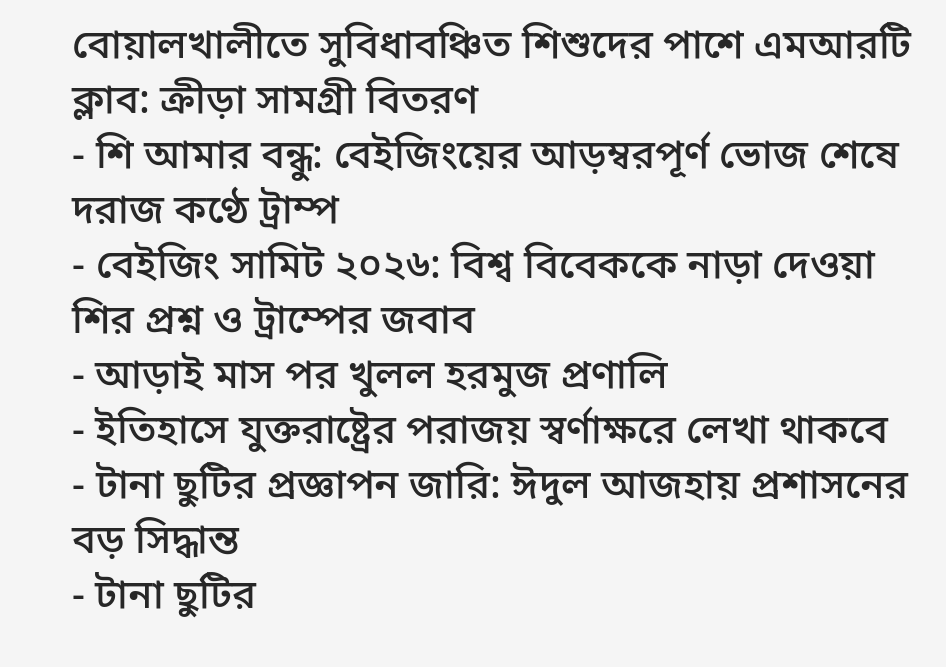বোয়ালখালীতে সুবিধাবঞ্চিত শিশুদের পাশে এমআরটি ক্লাব: ক্রীড়া সামগ্রী বিতরণ
- শি আমার বন্ধু: বেইজিংয়ের আড়ম্বরপূর্ণ ভোজ শেষে দরাজ কণ্ঠে ট্রাম্প
- বেইজিং সামিট ২০২৬: বিশ্ব বিবেককে নাড়া দেওয়া শির প্রশ্ন ও ট্রাম্পের জবাব
- আড়াই মাস পর খুলল হরমুজ প্রণালি
- ইতিহাসে যুক্তরাষ্ট্রের পরাজয় স্বর্ণাক্ষরে লেখা থাকবে
- টানা ছুটির প্রজ্ঞাপন জারি: ঈদুল আজহায় প্রশাসনের বড় সিদ্ধান্ত
- টানা ছুটির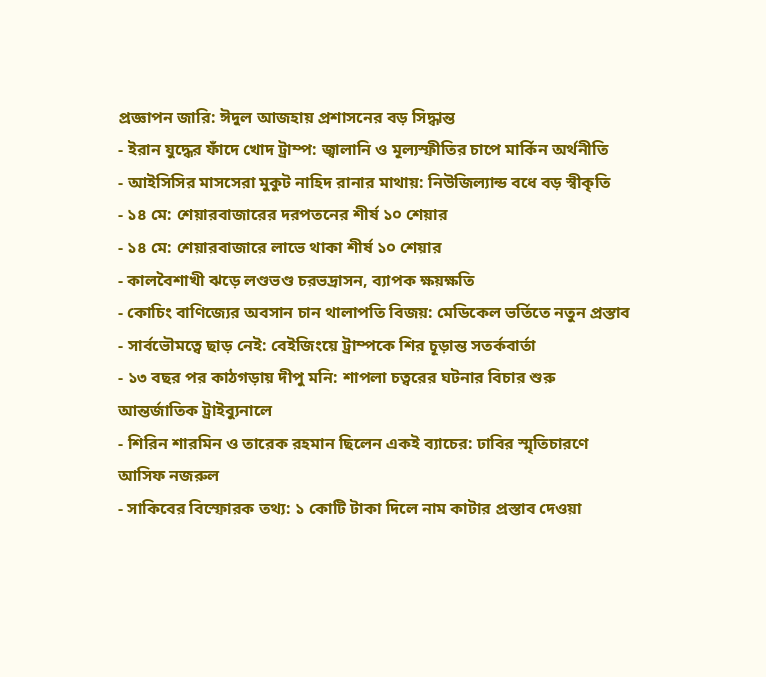প্রজ্ঞাপন জারি: ঈদুল আজহায় প্রশাসনের বড় সিদ্ধান্ত
- ইরান যুদ্ধের ফাঁদে খোদ ট্রাম্প: জ্বালানি ও মূল্যস্ফীতির চাপে মার্কিন অর্থনীতি
- আইসিসির মাসসেরা মুকুট নাহিদ রানার মাথায়: নিউজিল্যান্ড বধে বড় স্বীকৃতি
- ১৪ মে: শেয়ারবাজারের দরপতনের শীর্ষ ১০ শেয়ার
- ১৪ মে: শেয়ারবাজারে লাভে থাকা শীর্ষ ১০ শেয়ার
- কালবৈশাখী ঝড়ে লণ্ডভণ্ড চরভদ্রাসন, ব্যাপক ক্ষয়ক্ষতি
- কোচিং বাণিজ্যের অবসান চান থালাপতি বিজয়: মেডিকেল ভর্তিতে নতুন প্রস্তাব
- সার্বভৌমত্বে ছাড় নেই: বেইজিংয়ে ট্রাম্পকে শির চূড়ান্ত সতর্কবার্তা
- ১৩ বছর পর কাঠগড়ায় দীপু মনি: শাপলা চত্বরের ঘটনার বিচার শুরু আন্তর্জাতিক ট্রাইব্যুনালে
- শিরিন শারমিন ও তারেক রহমান ছিলেন একই ব্যাচের: ঢাবির স্মৃতিচারণে আসিফ নজরুল
- সাকিবের বিস্ফোরক তথ্য: ১ কোটি টাকা দিলে নাম কাটার প্রস্তাব দেওয়া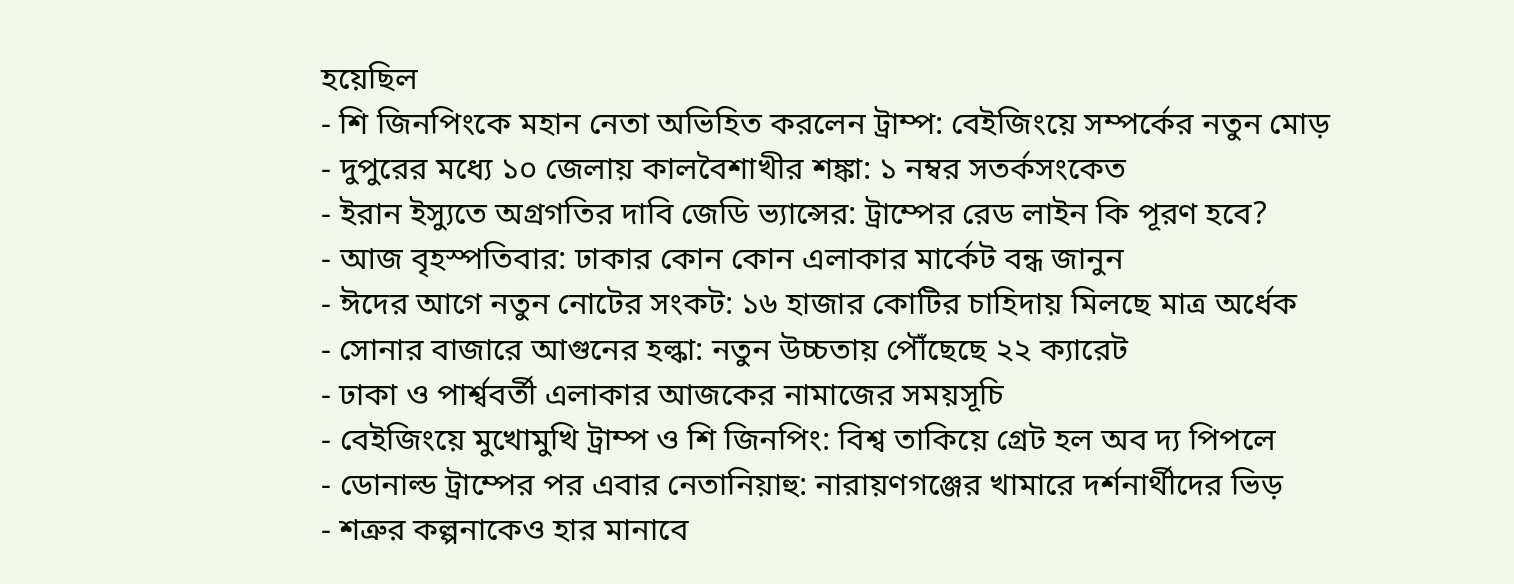হয়েছিল
- শি জিনপিংকে মহান নেতা অভিহিত করলেন ট্রাম্প: বেইজিংয়ে সম্পর্কের নতুন মোড়
- দুপুরের মধ্যে ১০ জেলায় কালবৈশাখীর শঙ্কা: ১ নম্বর সতর্কসংকেত
- ইরান ইস্যুতে অগ্রগতির দাবি জেডি ভ্যান্সের: ট্রাম্পের রেড লাইন কি পূরণ হবে?
- আজ বৃহস্পতিবার: ঢাকার কোন কোন এলাকার মার্কেট বন্ধ জানুন
- ঈদের আগে নতুন নোটের সংকট: ১৬ হাজার কোটির চাহিদায় মিলছে মাত্র অর্ধেক
- সোনার বাজারে আগুনের হল্কা: নতুন উচ্চতায় পৌঁছেছে ২২ ক্যারেট
- ঢাকা ও পার্শ্ববর্তী এলাকার আজকের নামাজের সময়সূচি
- বেইজিংয়ে মুখোমুখি ট্রাম্প ও শি জিনপিং: বিশ্ব তাকিয়ে গ্রেট হল অব দ্য পিপলে
- ডোনাল্ড ট্রাম্পের পর এবার নেতানিয়াহু: নারায়ণগঞ্জের খামারে দর্শনার্থীদের ভিড়
- শত্রুর কল্পনাকেও হার মানাবে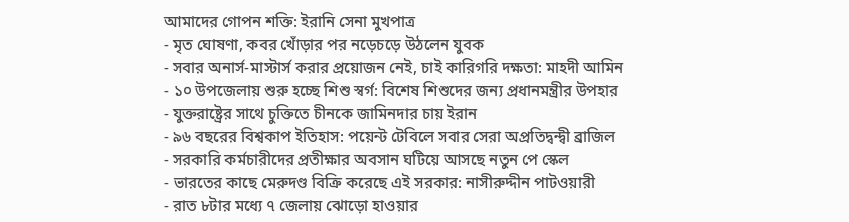আমাদের গোপন শক্তি: ইরানি সেনা মুখপাত্র
- মৃত ঘোষণা, কবর খোঁড়ার পর নড়েচড়ে উঠলেন যুবক
- সবার অনার্স-মাস্টার্স করার প্রয়োজন নেই, চাই কারিগরি দক্ষতা: মাহদী আমিন
- ১০ উপজেলায় শুরু হচ্ছে শিশু স্বর্গ: বিশেষ শিশুদের জন্য প্রধানমন্ত্রীর উপহার
- যুক্তরাষ্ট্রের সাথে চুক্তিতে চীনকে জামিনদার চায় ইরান
- ৯৬ বছরের বিশ্বকাপ ইতিহাস: পয়েন্ট টেবিলে সবার সেরা অপ্রতিদ্বন্দ্বী ব্রাজিল
- সরকারি কর্মচারীদের প্রতীক্ষার অবসান ঘটিয়ে আসছে নতুন পে স্কেল
- ভারতের কাছে মেরুদণ্ড বিক্রি করেছে এই সরকার: নাসীরুদ্দীন পাটওয়ারী
- রাত ৮টার মধ্যে ৭ জেলায় ঝোড়ো হাওয়ার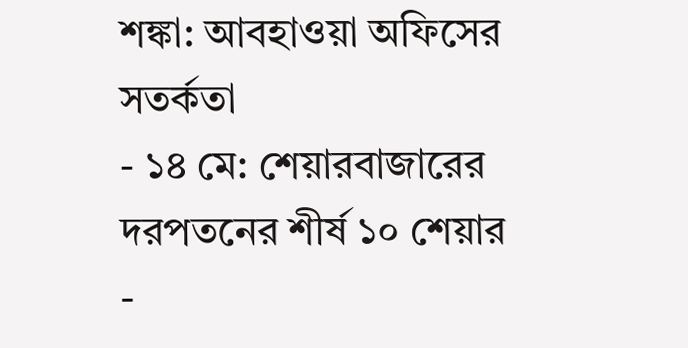শঙ্কা: আবহাওয়া অফিসের সতর্কতা
- ১৪ মে: শেয়ারবাজারের দরপতনের শীর্ষ ১০ শেয়ার
-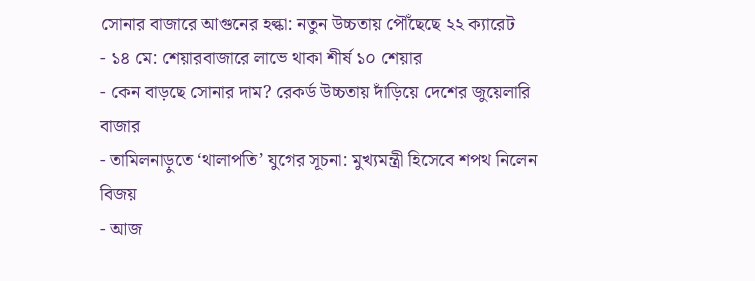সোনার বাজারে আগুনের হল্কা: নতুন উচ্চতায় পৌঁছেছে ২২ ক্যারেট
- ১৪ মে: শেয়ারবাজারে লাভে থাকা শীর্ষ ১০ শেয়ার
- কেন বাড়ছে সোনার দাম? রেকর্ড উচ্চতায় দাঁড়িয়ে দেশের জুয়েলারি বাজার
- তামিলনাড়ুতে ‘থালাপতি’ যুগের সূচনা: মুখ্যমন্ত্রী হিসেবে শপথ নিলেন বিজয়
- আজ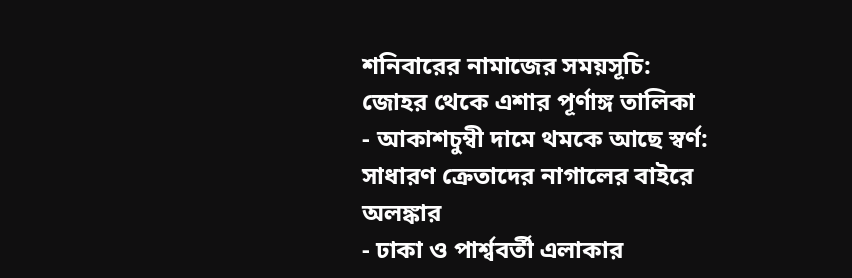শনিবারের নামাজের সময়সূচি: জোহর থেকে এশার পূর্ণাঙ্গ তালিকা
- আকাশচুম্বী দামে থমকে আছে স্বর্ণ: সাধারণ ক্রেতাদের নাগালের বাইরে অলঙ্কার
- ঢাকা ও পার্শ্ববর্তী এলাকার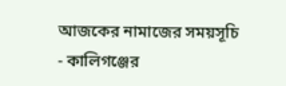আজকের নামাজের সময়সূচি
- কালিগঞ্জের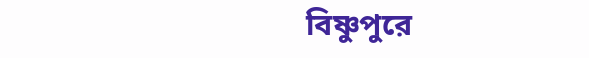বিষ্ণুপুরে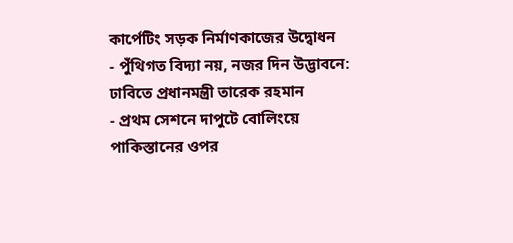কার্পেটিং সড়ক নির্মাণকাজের উদ্বোধন
- পুঁথিগত বিদ্যা নয়, নজর দিন উদ্ভাবনে: ঢাবিতে প্রধানমন্ত্রী তারেক রহমান
- প্রথম সেশনে দাপুটে বোলিংয়ে পাকিস্তানের ওপর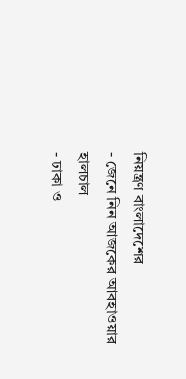নিয়ন্ত্রণ বাংলাদেশের
- জেনে নিন আজকের আবহাওয়ার হালচাল
- ঢাকা ও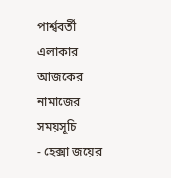পার্শ্ববর্তী এলাকার আজকের নামাজের সময়সূচি
- হেক্সা জয়ের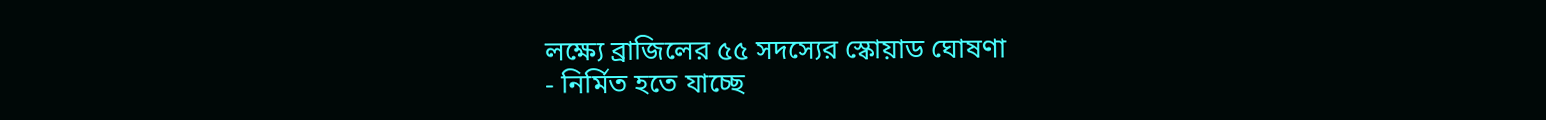লক্ষ্যে ব্রাজিলের ৫৫ সদস্যের স্কোয়াড ঘোষণা
- নির্মিত হতে যাচ্ছে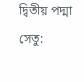দ্বিতীয় পদ্মা সেতু: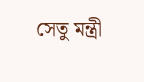সেতু মন্ত্রী